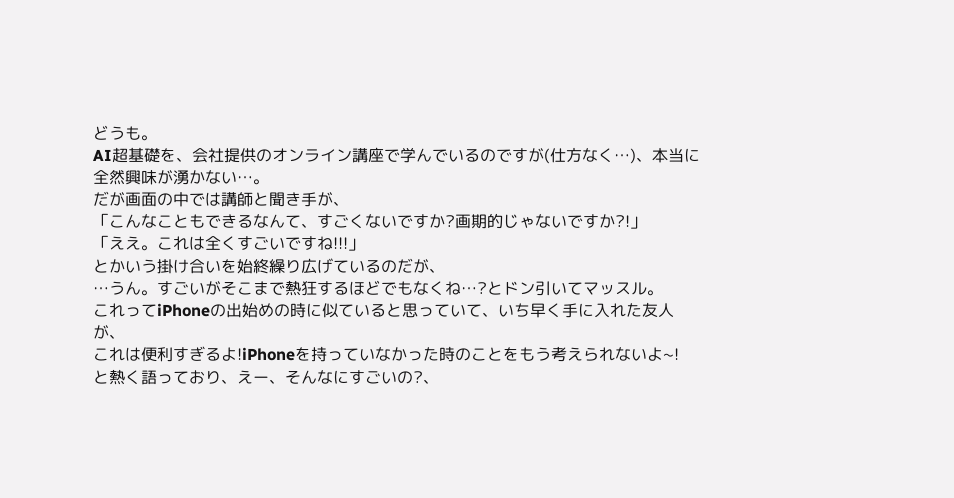どうも。
AI超基礎を、会社提供のオンライン講座で学んでいるのですが(仕方なく…)、本当に全然興味が湧かない…。
だが画面の中では講師と聞き手が、
「こんなこともできるなんて、すごくないですか?画期的じゃないですか?!」
「ええ。これは全くすごいですね!!!」
とかいう掛け合いを始終繰り広げているのだが、
…うん。すごいがそこまで熱狂するほどでもなくね…?とドン引いてマッスル。
これってiPhoneの出始めの時に似ていると思っていて、いち早く手に入れた友人が、
これは便利すぎるよ!iPhoneを持っていなかった時のことをもう考えられないよ~!
と熱く語っており、えー、そんなにすごいの?、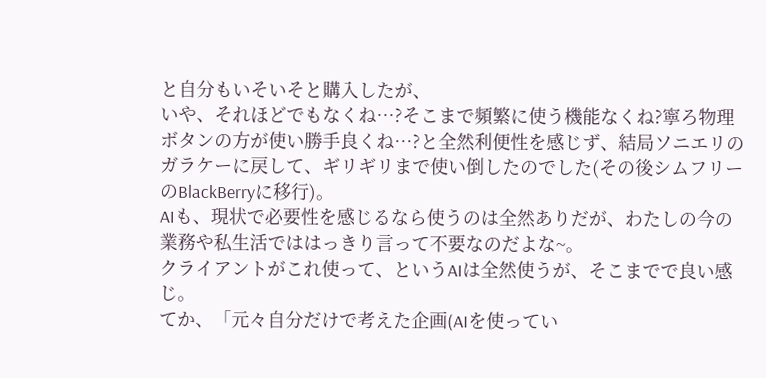と自分もいそいそと購入したが、
いや、それほどでもなくね…?そこまで頻繁に使う機能なくね?寧ろ物理ボタンの方が使い勝手良くね…?と全然利便性を感じず、結局ソニエリのガラケーに戻して、ギリギリまで使い倒したのでした(その後シムフリーのBlackBerryに移行)。
AIも、現状で必要性を感じるなら使うのは全然ありだが、わたしの今の業務や私生活でははっきり言って不要なのだよな~。
クライアントがこれ使って、というAIは全然使うが、そこまでで良い感じ。
てか、「元々自分だけで考えた企画(AIを使ってい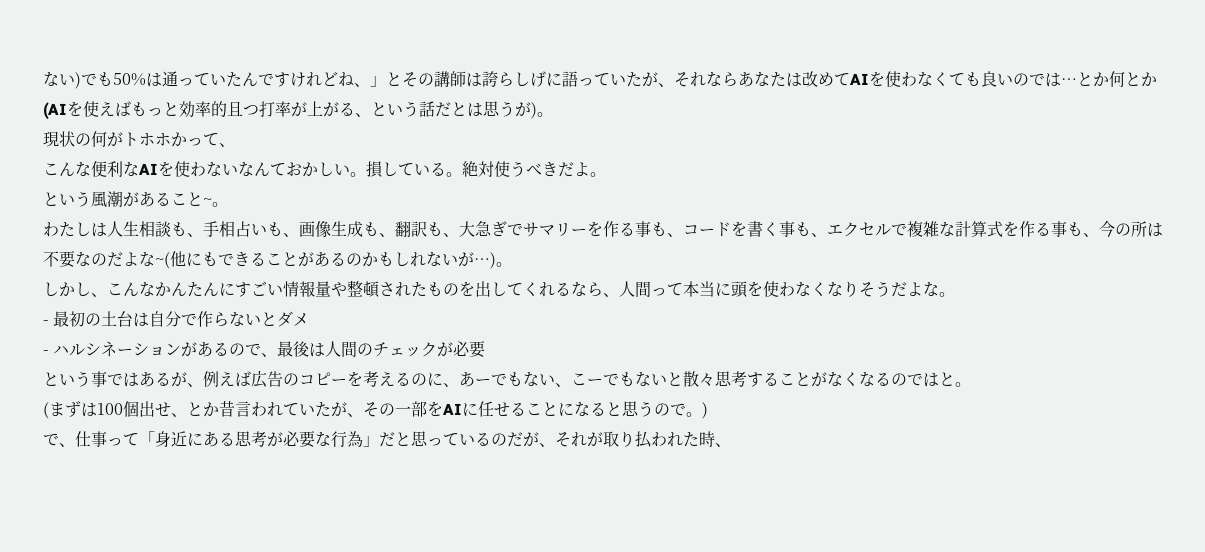ない)でも50%は通っていたんですけれどね、」とその講師は誇らしげに語っていたが、それならあなたは改めてAIを使わなくても良いのでは…とか何とか(AIを使えばもっと効率的且つ打率が上がる、という話だとは思うが)。
現状の何がトホホかって、
こんな便利なAIを使わないなんておかしい。損している。絶対使うべきだよ。
という風潮があること~。
わたしは人生相談も、手相占いも、画像生成も、翻訳も、大急ぎでサマリーを作る事も、コードを書く事も、エクセルで複雑な計算式を作る事も、今の所は不要なのだよな~(他にもできることがあるのかもしれないが…)。
しかし、こんなかんたんにすごい情報量や整頓されたものを出してくれるなら、人間って本当に頭を使わなくなりそうだよな。
- 最初の土台は自分で作らないとダメ
- ハルシネーションがあるので、最後は人間のチェックが必要
という事ではあるが、例えば広告のコピーを考えるのに、あーでもない、こーでもないと散々思考することがなくなるのではと。
(まずは100個出せ、とか昔言われていたが、その一部をAIに任せることになると思うので。)
で、仕事って「身近にある思考が必要な行為」だと思っているのだが、それが取り払われた時、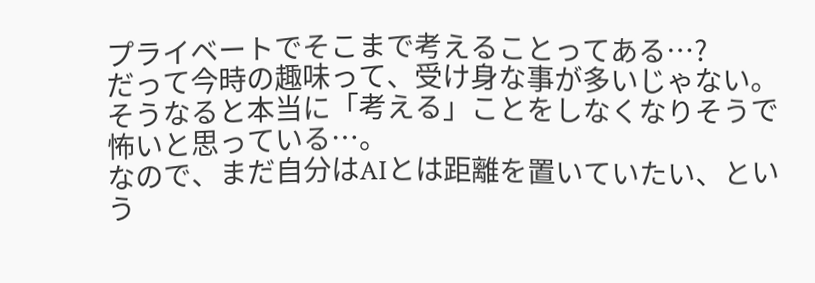プライベートでそこまで考えることってある…?
だって今時の趣味って、受け身な事が多いじゃない。
そうなると本当に「考える」ことをしなくなりそうで怖いと思っている…。
なので、まだ自分はAIとは距離を置いていたい、という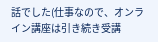話でした(仕事なので、オンライン講座は引き続き受講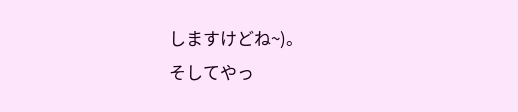しますけどね~)。
そしてやっ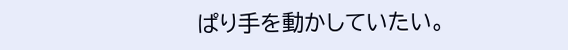ぱり手を動かしていたい。